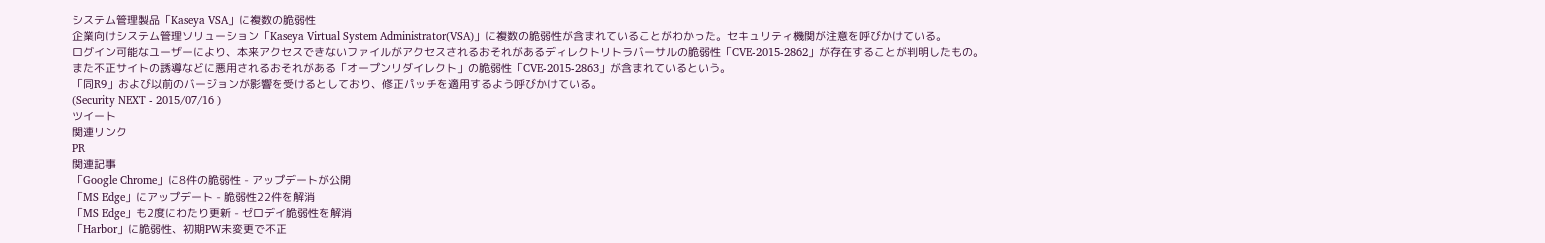システム管理製品「Kaseya VSA」に複数の脆弱性
企業向けシステム管理ソリューション「Kaseya Virtual System Administrator(VSA)」に複数の脆弱性が含まれていることがわかった。セキュリティ機関が注意を呼びかけている。
ログイン可能なユーザーにより、本来アクセスできないファイルがアクセスされるおそれがあるディレクトリトラバーサルの脆弱性「CVE-2015-2862」が存在することが判明したもの。
また不正サイトの誘導などに悪用されるおそれがある「オープンリダイレクト」の脆弱性「CVE-2015-2863」が含まれているという。
「同R9」および以前のバージョンが影響を受けるとしており、修正パッチを適用するよう呼びかけている。
(Security NEXT - 2015/07/16 )
ツイート
関連リンク
PR
関連記事
「Google Chrome」に8件の脆弱性 - アップデートが公開
「MS Edge」にアップデート - 脆弱性22件を解消
「MS Edge」も2度にわたり更新 - ゼロデイ脆弱性を解消
「Harbor」に脆弱性、初期PW未変更で不正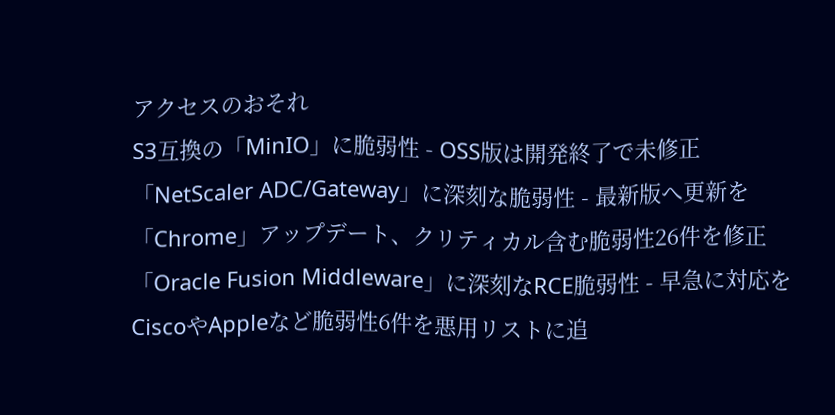アクセスのおそれ
S3互換の「MinIO」に脆弱性 - OSS版は開発終了で未修正
「NetScaler ADC/Gateway」に深刻な脆弱性 - 最新版へ更新を
「Chrome」アップデート、クリティカル含む脆弱性26件を修正
「Oracle Fusion Middleware」に深刻なRCE脆弱性 - 早急に対応を
CiscoやAppleなど脆弱性6件を悪用リストに追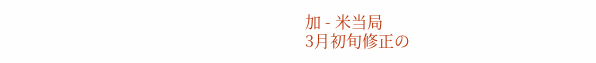加 - 米当局
3月初旬修正の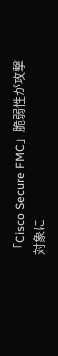「Cisco Secure FMC」脆弱性が攻撃対象に